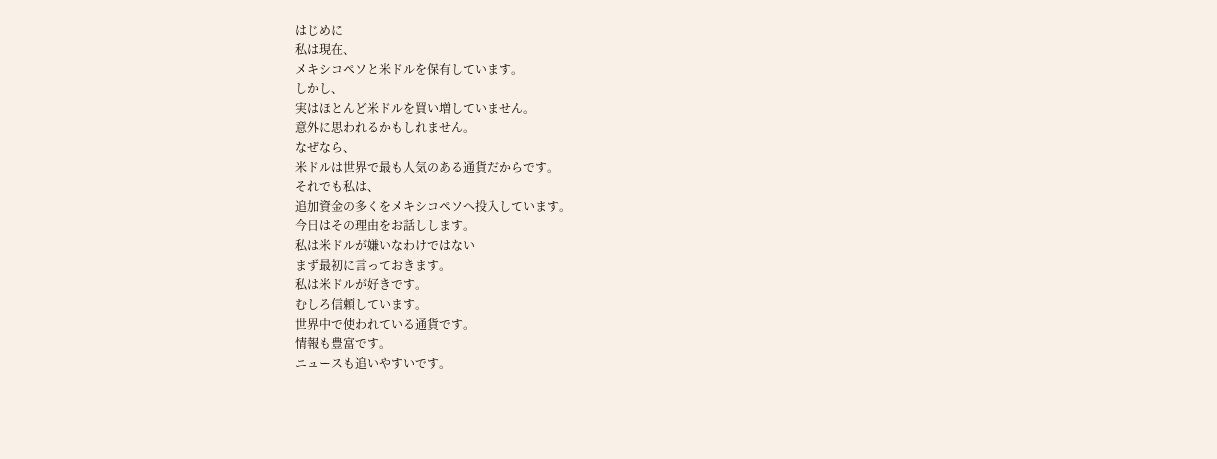はじめに
私は現在、
メキシコペソと米ドルを保有しています。
しかし、
実はほとんど米ドルを買い増していません。
意外に思われるかもしれません。
なぜなら、
米ドルは世界で最も人気のある通貨だからです。
それでも私は、
追加資金の多くをメキシコペソへ投入しています。
今日はその理由をお話しします。
私は米ドルが嫌いなわけではない
まず最初に言っておきます。
私は米ドルが好きです。
むしろ信頼しています。
世界中で使われている通貨です。
情報も豊富です。
ニュースも追いやすいです。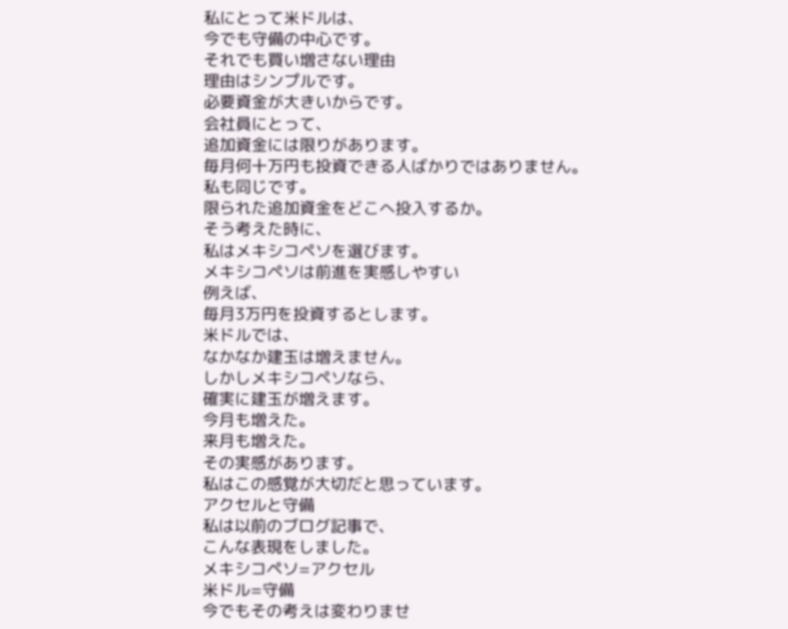私にとって米ドルは、
今でも守備の中心です。
それでも買い増さない理由
理由はシンプルです。
必要資金が大きいからです。
会社員にとって、
追加資金には限りがあります。
毎月何十万円も投資できる人ばかりではありません。
私も同じです。
限られた追加資金をどこへ投入するか。
そう考えた時に、
私はメキシコペソを選びます。
メキシコペソは前進を実感しやすい
例えば、
毎月3万円を投資するとします。
米ドルでは、
なかなか建玉は増えません。
しかしメキシコペソなら、
確実に建玉が増えます。
今月も増えた。
来月も増えた。
その実感があります。
私はこの感覚が大切だと思っています。
アクセルと守備
私は以前のブログ記事で、
こんな表現をしました。
メキシコペソ=アクセル
米ドル=守備
今でもその考えは変わりませ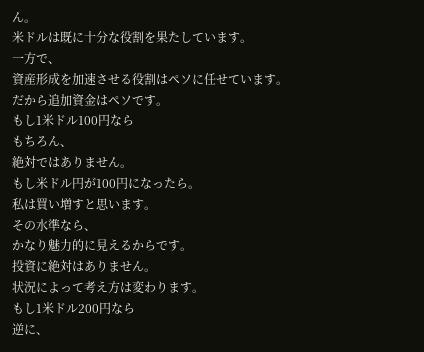ん。
米ドルは既に十分な役割を果たしています。
一方で、
資産形成を加速させる役割はペソに任せています。
だから追加資金はペソです。
もし1米ドル100円なら
もちろん、
絶対ではありません。
もし米ドル円が100円になったら。
私は買い増すと思います。
その水準なら、
かなり魅力的に見えるからです。
投資に絶対はありません。
状況によって考え方は変わります。
もし1米ドル200円なら
逆に、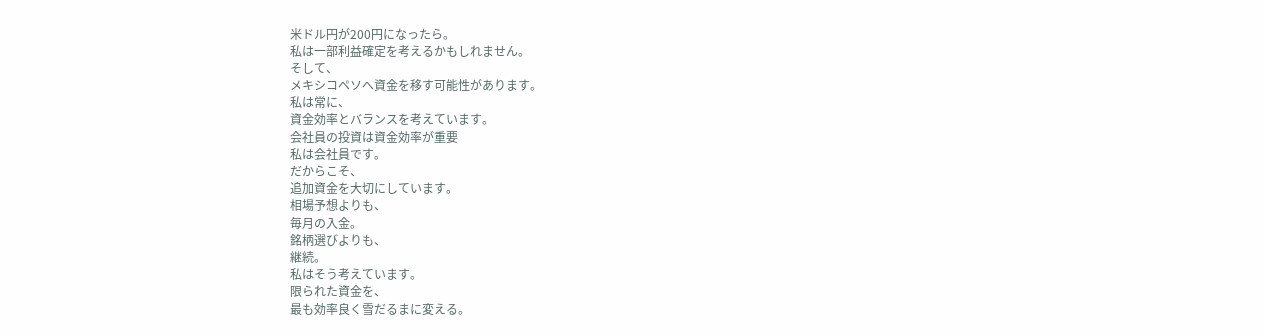米ドル円が200円になったら。
私は一部利益確定を考えるかもしれません。
そして、
メキシコペソへ資金を移す可能性があります。
私は常に、
資金効率とバランスを考えています。
会社員の投資は資金効率が重要
私は会社員です。
だからこそ、
追加資金を大切にしています。
相場予想よりも、
毎月の入金。
銘柄選びよりも、
継続。
私はそう考えています。
限られた資金を、
最も効率良く雪だるまに変える。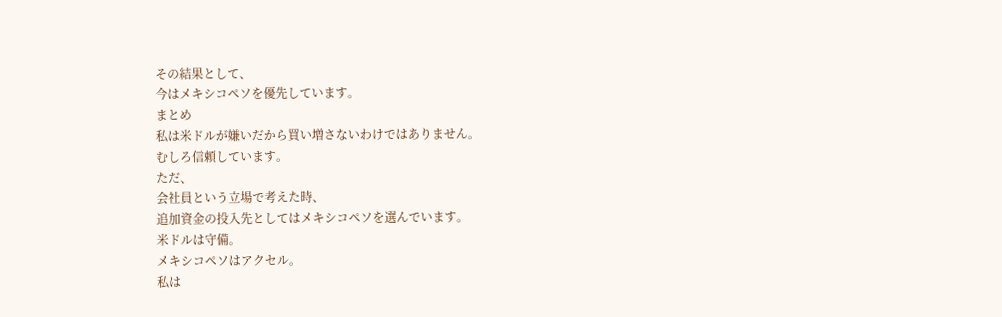その結果として、
今はメキシコペソを優先しています。
まとめ
私は米ドルが嫌いだから買い増さないわけではありません。
むしろ信頼しています。
ただ、
会社員という立場で考えた時、
追加資金の投入先としてはメキシコペソを選んでいます。
米ドルは守備。
メキシコペソはアクセル。
私は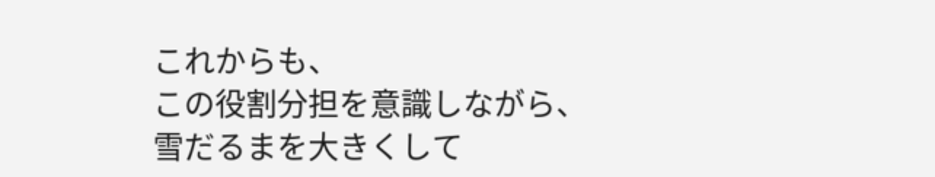これからも、
この役割分担を意識しながら、
雪だるまを大きくして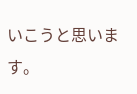いこうと思います。